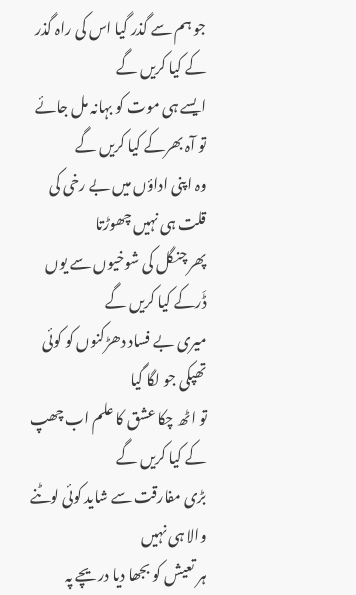جو ہم سے گذر گیا اس کی راہ گذر کے کیا کریں گے
ایسے ہی موت کو بہانہ مل جائے تو آہ بھرکے کیا کریں گے
وہ اپنی اداؤں میں بے رخی کی قلت ہی نہیں چھوڑتا
پھر چنگل کی شوخیوں سے یوں ڈَرکے کیا کریں گے
میری بے فساد دھڑکنوں کو کوئی تھپکی جو لگا گیا
تو اٹھ چکا عشق کا علم اب چھپ کے کیا کریں گے
بڑی مفارقت سے شاید کوئی لوٹنے والا ہی نہیں
ہر تعیش کو بجھا دیا دریچے پہ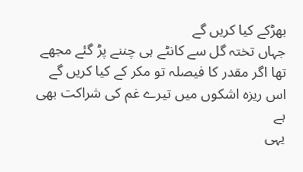بھڑکے کیا کریں گے
جہاں تختہ گل سے کانٹے ہی چننے پڑ گئے مجھے
تھا اگر مقدر کا فیصلہ تو مکر کے کیا کریں گے
اس ریزہ اشکوں میں تیرے غم کی شراکت بھی ہے
یہی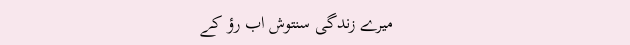میرے زندگی سنتوش اب رؤ کے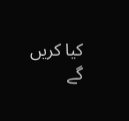کیا کریں گے